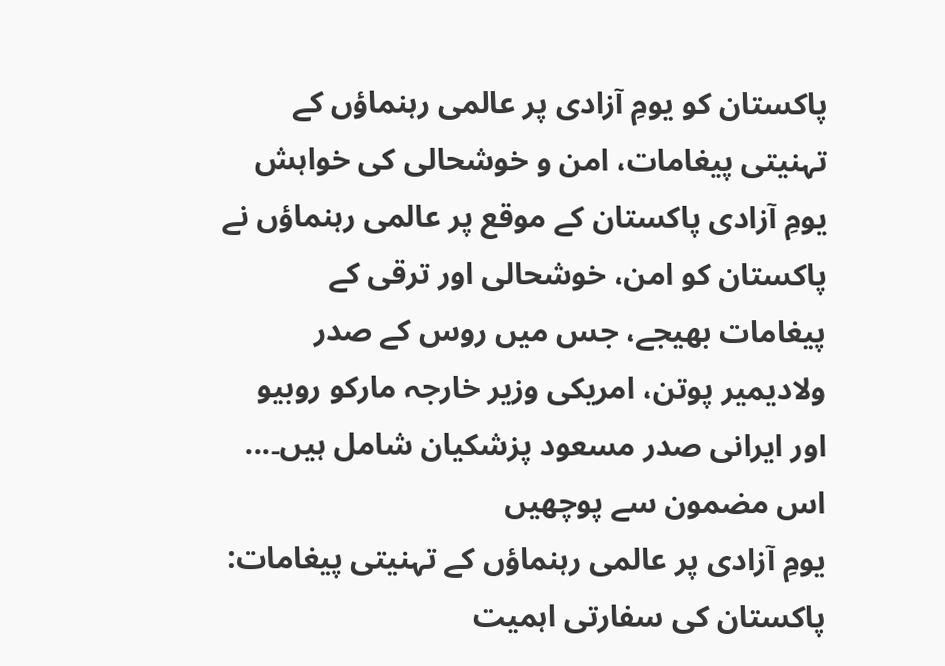پاکستان کو یومِ آزادی پر عالمی رہنماؤں کے تہنیتی پیغامات، امن و خوشحالی کی خواہش
یومِ آزادی پاکستان کے موقع پر عالمی رہنماؤں نے پاکستان کو امن، خوشحالی اور ترقی کے پیغامات بھیجے، جس میں روس کے صدر ولادیمیر پوتن، امریکی وزیر خارجہ مارکو روبیو اور ایرانی صدر مسعود پزشکیان شامل ہیں۔...
اس مضمون سے پوچھیں
یومِ آزادی پر عالمی رہنماؤں کے تہنیتی پیغامات: پاکستان کی سفارتی اہمیت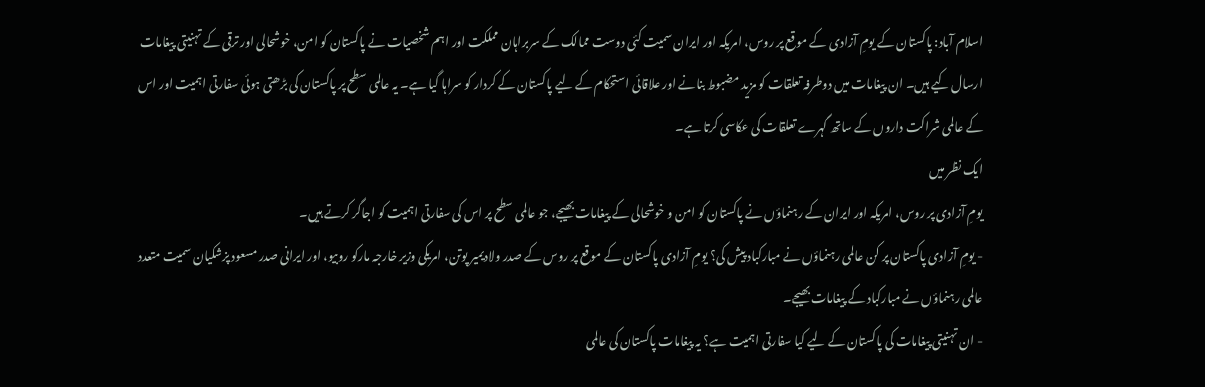اسلام آباد: پاکستان کے یومِ آزادی کے موقع پر روس، امریکہ اور ایران سمیت کئی دوست ممالک کے سربراہان مملکت اور اہم شخصیات نے پاکستان کو امن، خوشحالی اور ترقی کے تہنیتی پیغامات ارسال کیے ہیں۔ ان پیغامات میں دوطرفہ تعلقات کو مزید مضبوط بنانے اور علاقائی استحکام کے لیے پاکستان کے کردار کو سراہا گیا ہے۔ یہ عالمی سطح پر پاکستان کی بڑھتی ہوئی سفارتی اہمیت اور اس کے عالمی شراکت داروں کے ساتھ گہرے تعلقات کی عکاسی کرتا ہے۔
ایک نظر میں
یومِ آزادی پر روس، امریکہ اور ایران کے رہنماؤں نے پاکستان کو امن و خوشحالی کے پیغامات بھیجے، جو عالمی سطح پر اس کی سفارتی اہمیت کو اجاگر کرتے ہیں۔
- یومِ آزادی پاکستان پر کن عالمی رہنماؤں نے مبارکباد پیش کی؟ یومِ آزادی پاکستان کے موقع پر روس کے صدر ولادیمیر پوتن، امریکی وزیر خارجہ مارکو روبیو، اور ایرانی صدر مسعود پزشکیان سمیت متعدد عالمی رہنماؤں نے مبارکباد کے پیغامات بھیجے۔
- ان تہنیتی پیغامات کی پاکستان کے لیے کیا سفارتی اہمیت ہے؟ یہ پیغامات پاکستان کی عالمی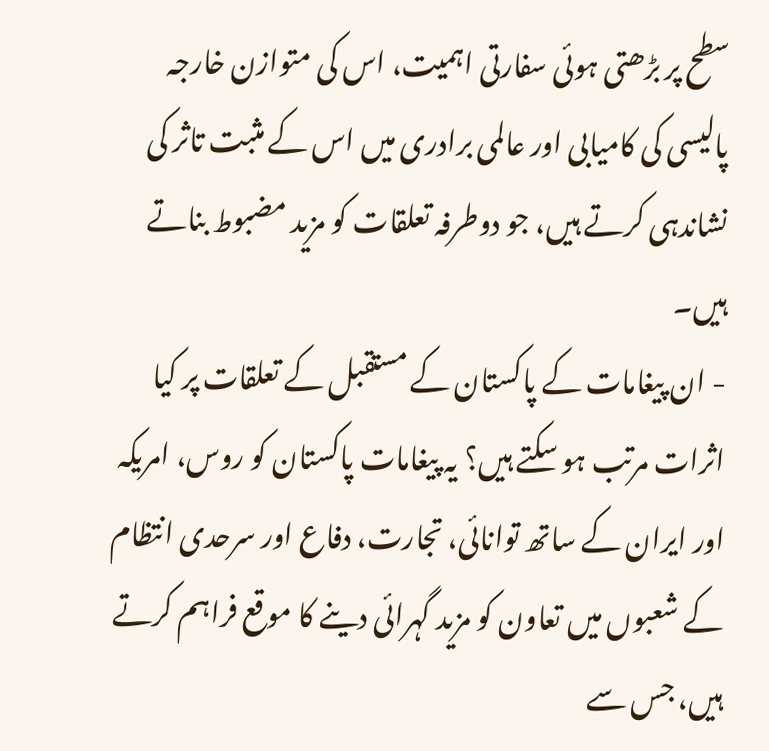سطح پر بڑھتی ہوئی سفارتی اہمیت، اس کی متوازن خارجہ پالیسی کی کامیابی اور عالمی برادری میں اس کے مثبت تاثر کی نشاندہی کرتے ہیں، جو دوطرفہ تعلقات کو مزید مضبوط بناتے ہیں۔
- ان پیغامات کے پاکستان کے مستقبل کے تعلقات پر کیا اثرات مرتب ہو سکتے ہیں؟ یہ پیغامات پاکستان کو روس، امریکہ اور ایران کے ساتھ توانائی، تجارت، دفاع اور سرحدی انتظام کے شعبوں میں تعاون کو مزید گہرائی دینے کا موقع فراہم کرتے ہیں، جس سے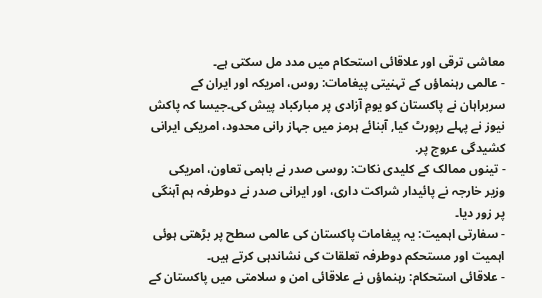معاشی ترقی اور علاقائی استحکام میں مدد مل سکتی ہے۔
- عالمی رہنماؤں کے تہنیتی پیغامات: روس، امریکہ اور ایران کے سربراہان نے پاکستان کو یومِ آزادی پر مبارکباد پیش کی۔جیسا کہ پاکش نیوز نے پہلے رپورٹ کیا, آبنائے ہرمز میں جہاز رانی محدود، امریکی ایرانی کشیدگی عروج پر.
- تینوں ممالک کے کلیدی نکات: روسی صدر نے باہمی تعاون، امریکی وزیر خارجہ نے پائیدار شراکت داری، اور ایرانی صدر نے دوطرفہ ہم آہنگی پر زور دیا۔
- سفارتی اہمیت: یہ پیغامات پاکستان کی عالمی سطح پر بڑھتی ہوئی اہمیت اور مستحکم دوطرفہ تعلقات کی نشاندہی کرتے ہیں۔
- علاقائی استحکام: رہنماؤں نے علاقائی امن و سلامتی میں پاکستان کے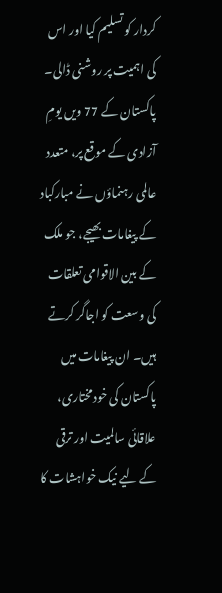کردار کو تسلیم کیا اور اس کی اہمیت پر روشنی ڈالی۔
پاکستان کے 77 ویں یومِ آزادی کے موقع پر، متعدد عالمی رہنماؤں نے مبارکباد کے پیغامات بھیجے، جو ملک کے بین الاقوامی تعلقات کی وسعت کو اجاگر کرتے ہیں۔ ان پیغامات میں پاکستان کی خودمختاری، علاقائی سالمیت اور ترقی کے لیے نیک خواہشات کا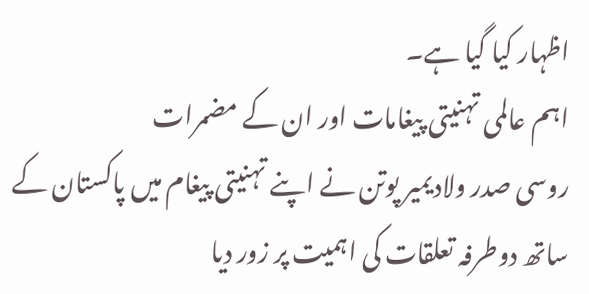اظہار کیا گیا ہے۔
اہم عالمی تہنیتی پیغامات اور ان کے مضمرات
روسی صدر ولادیمیر پوتن نے اپنے تہنیتی پیغام میں پاکستان کے ساتھ دوطرفہ تعلقات کی اہمیت پر زور دیا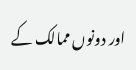اور دونوں ممالک کے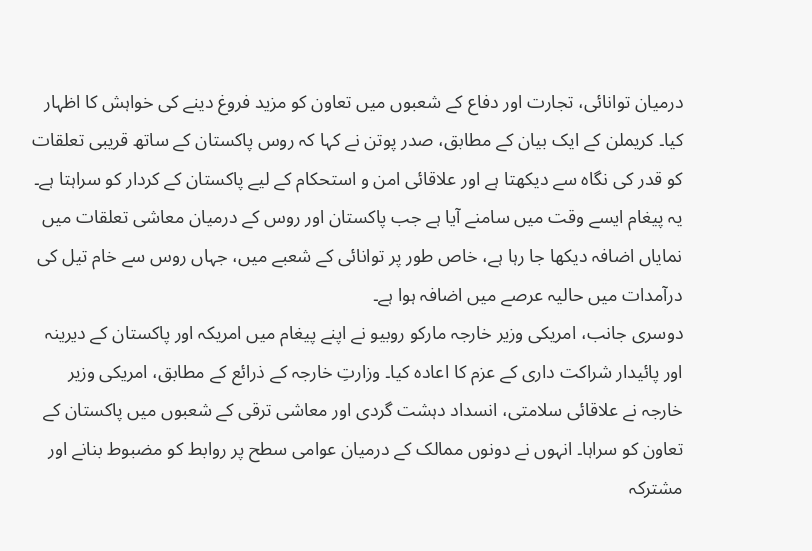درمیان توانائی، تجارت اور دفاع کے شعبوں میں تعاون کو مزید فروغ دینے کی خواہش کا اظہار کیا۔ کریملن کے ایک بیان کے مطابق، صدر پوتن نے کہا کہ روس پاکستان کے ساتھ قریبی تعلقات کو قدر کی نگاہ سے دیکھتا ہے اور علاقائی امن و استحکام کے لیے پاکستان کے کردار کو سراہتا ہے۔ یہ پیغام ایسے وقت میں سامنے آیا ہے جب پاکستان اور روس کے درمیان معاشی تعلقات میں نمایاں اضافہ دیکھا جا رہا ہے، خاص طور پر توانائی کے شعبے میں، جہاں روس سے خام تیل کی درآمدات میں حالیہ عرصے میں اضافہ ہوا ہے۔
دوسری جانب، امریکی وزیر خارجہ مارکو روبیو نے اپنے پیغام میں امریکہ اور پاکستان کے دیرینہ اور پائیدار شراکت داری کے عزم کا اعادہ کیا۔ وزارتِ خارجہ کے ذرائع کے مطابق، امریکی وزیر خارجہ نے علاقائی سلامتی، انسداد دہشت گردی اور معاشی ترقی کے شعبوں میں پاکستان کے تعاون کو سراہا۔ انہوں نے دونوں ممالک کے درمیان عوامی سطح پر روابط کو مضبوط بنانے اور مشترکہ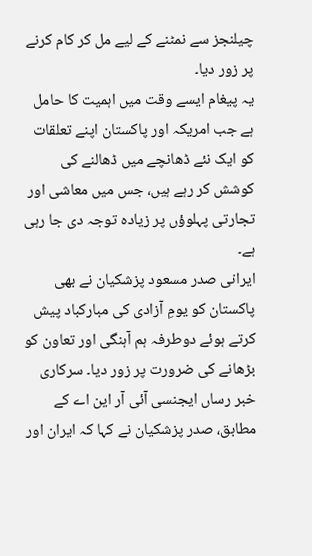چیلنجز سے نمٹنے کے لیے مل کر کام کرنے پر زور دیا۔
یہ پیغام ایسے وقت میں اہمیت کا حامل ہے جب امریکہ اور پاکستان اپنے تعلقات کو ایک نئے ڈھانچے میں ڈھالنے کی کوشش کر رہے ہیں، جس میں معاشی اور تجارتی پہلوؤں پر زیادہ توجہ دی جا رہی ہے۔
ایرانی صدر مسعود پزشکیان نے بھی پاکستان کو یومِ آزادی کی مبارکباد پیش کرتے ہوئے دوطرفہ ہم آہنگی اور تعاون کو بڑھانے کی ضرورت پر زور دیا۔ سرکاری خبر رساں ایجنسی آئی آر این اے کے مطابق، صدر پزشکیان نے کہا کہ ایران اور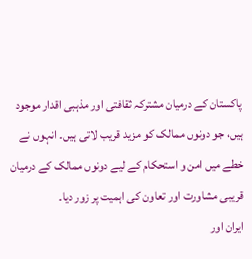پاکستان کے درمیان مشترکہ ثقافتی اور مذہبی اقدار موجود ہیں، جو دونوں ممالک کو مزید قریب لاتی ہیں۔ انہوں نے خطے میں امن و استحکام کے لیے دونوں ممالک کے درمیان قریبی مشاورت اور تعاون کی اہمیت پر زور دیا۔
ایران اور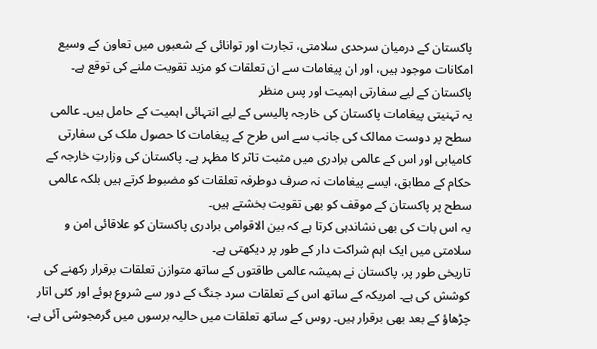پاکستان کے درمیان سرحدی سلامتی، تجارت اور توانائی کے شعبوں میں تعاون کے وسیع امکانات موجود ہیں، اور ان پیغامات سے ان تعلقات کو مزید تقویت ملنے کی توقع ہے۔
پاکستان کے لیے سفارتی اہمیت اور پس منظر
یہ تہنیتی پیغامات پاکستان کی خارجہ پالیسی کے لیے انتہائی اہمیت کے حامل ہیں۔ عالمی سطح پر دوست ممالک کی جانب سے اس طرح کے پیغامات کا حصول ملک کی سفارتی کامیابی اور اس کے عالمی برادری میں مثبت تاثر کا مظہر ہے۔ پاکستان کی وزارتِ خارجہ کے حکام کے مطابق، ایسے پیغامات نہ صرف دوطرفہ تعلقات کو مضبوط کرتے ہیں بلکہ عالمی سطح پر پاکستان کے موقف کو بھی تقویت بخشتے ہیں۔
یہ اس بات کی بھی نشاندہی کرتا ہے کہ بین الاقوامی برادری پاکستان کو علاقائی امن و سلامتی میں ایک اہم شراکت دار کے طور پر دیکھتی ہے۔
تاریخی طور پر، پاکستان نے ہمیشہ عالمی طاقتوں کے ساتھ متوازن تعلقات برقرار رکھنے کی کوشش کی ہے۔ امریکہ کے ساتھ اس کے تعلقات سرد جنگ کے دور سے شروع ہوئے اور کئی اتار چڑھاؤ کے بعد بھی برقرار ہیں۔ روس کے ساتھ تعلقات میں حالیہ برسوں میں گرمجوشی آئی ہے،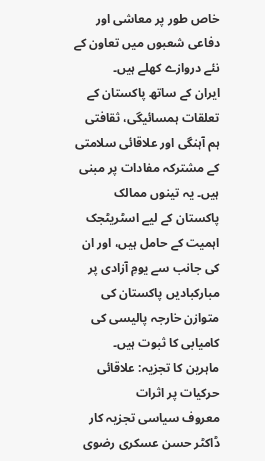خاص طور پر معاشی اور دفاعی شعبوں میں تعاون کے نئے دروازے کھلے ہیں۔
ایران کے ساتھ پاکستان کے تعلقات ہمسائیگی، ثقافتی ہم آہنگی اور علاقائی سلامتی کے مشترکہ مفادات پر مبنی ہیں۔ یہ تینوں ممالک پاکستان کے لیے اسٹریٹجک اہمیت کے حامل ہیں، اور ان کی جانب سے یومِ آزادی پر مبارکبادیں پاکستان کی متوازن خارجہ پالیسی کی کامیابی کا ثبوت ہیں۔
ماہرین کا تجزیہ: علاقائی حرکیات پر اثرات
معروف سیاسی تجزیہ کار ڈاکٹر حسن عسکری رضوی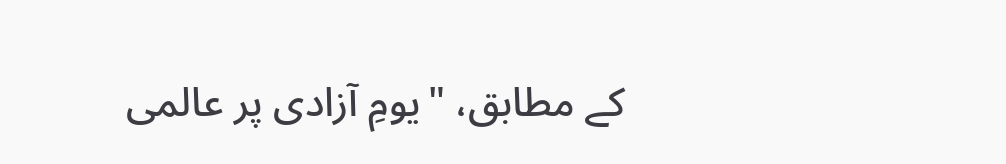کے مطابق، "یومِ آزادی پر عالمی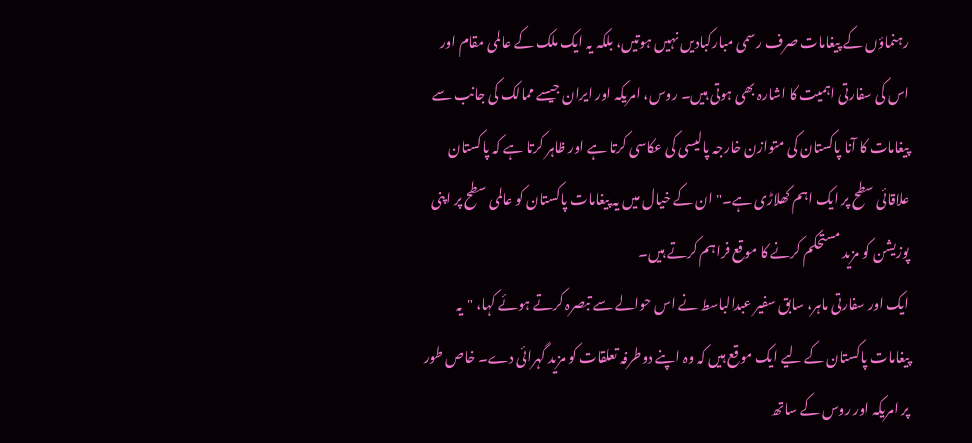رہنماؤں کے پیغامات صرف رسمی مبارکبادیں نہیں ہوتیں، بلکہ یہ ایک ملک کے عالمی مقام اور اس کی سفارتی اہمیت کا اشارہ بھی ہوتی ہیں۔ روس، امریکہ اور ایران جیسے ممالک کی جانب سے پیغامات کا آنا پاکستان کی متوازن خارجہ پالیسی کی عکاسی کرتا ہے اور ظاہر کرتا ہے کہ پاکستان علاقائی سطح پر ایک اہم کھلاڑی ہے۔" ان کے خیال میں یہ پیغامات پاکستان کو عالمی سطح پر اپنی پوزیشن کو مزید مستحکم کرنے کا موقع فراہم کرتے ہیں۔
ایک اور سفارتی ماہر، سابق سفیر عبدالباسط نے اس حوالے سے تبصرہ کرتے ہوئے کہا، "یہ پیغامات پاکستان کے لیے ایک موقع ہیں کہ وہ اپنے دوطرفہ تعلقات کو مزید گہرائی دے۔ خاص طور پر امریکہ اور روس کے ساتھ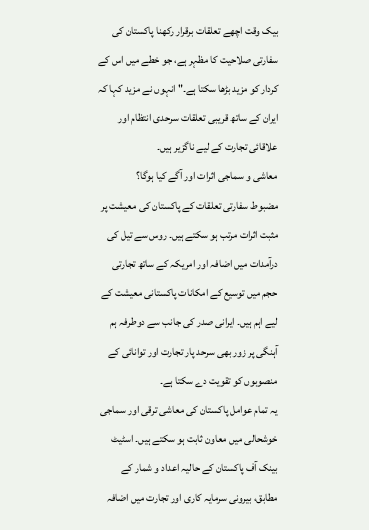بیک وقت اچھے تعلقات برقرار رکھنا پاکستان کی سفارتی صلاحیت کا مظہر ہے، جو خطے میں اس کے کردار کو مزید بڑھا سکتا ہے۔" انہوں نے مزید کہا کہ ایران کے ساتھ قریبی تعلقات سرحدی انتظام اور علاقائی تجارت کے لیے ناگزیر ہیں۔
معاشی و سماجی اثرات اور آگے کیا ہوگا؟
مضبوط سفارتی تعلقات کے پاکستان کی معیشت پر مثبت اثرات مرتب ہو سکتے ہیں۔ روس سے تیل کی درآمدات میں اضافہ اور امریکہ کے ساتھ تجارتی حجم میں توسیع کے امکانات پاکستانی معیشت کے لیے اہم ہیں۔ ایرانی صدر کی جانب سے دوطرفہ ہم آہنگی پر زور بھی سرحد پار تجارت اور توانائی کے منصوبوں کو تقویت دے سکتا ہے۔
یہ تمام عوامل پاکستان کی معاشی ترقی اور سماجی خوشحالی میں معاون ثابت ہو سکتے ہیں۔ اسٹیٹ بینک آف پاکستان کے حالیہ اعداد و شمار کے مطابق، بیرونی سرمایہ کاری اور تجارت میں اضافہ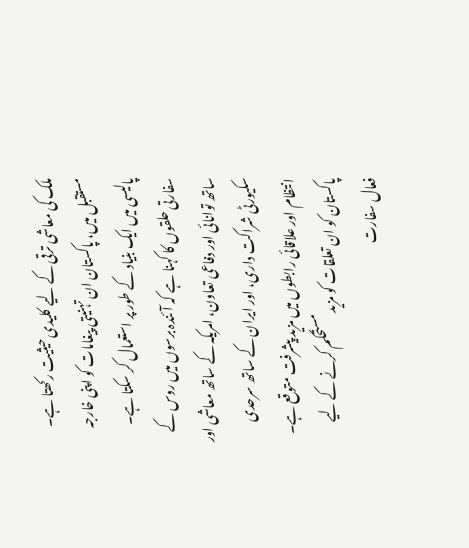ملک کی معاشی ترقی کے لیے کلیدی حیثیت رکھتا ہے۔
مستقبل میں، پاکستان ان تہنیتی پیغامات کو اپنی خارجہ پالیسی میں ایک بنیاد کے طور پر استعمال کر سکتا ہے۔ سفارتی حلقوں کا کہنا ہے کہ آئندہ برسوں میں روس کے ساتھ توانائی اور دفاعی تعاون، امریکہ کے ساتھ معاشی اور سکیورٹی شراکت داری، اور ایران کے ساتھ سرحدی انتظام اور علاقائی رابطوں میں مزید پیشرفت متوقع ہے۔ پاکستان کو ان تعلقات کو مزید مستحکم کرنے کے لیے فعال سفارت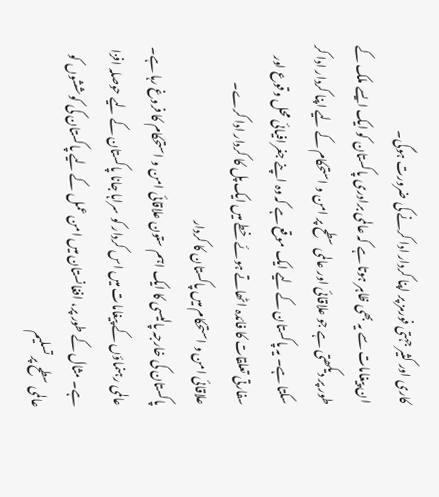کاری اور کثیر جہتی فورمز پر اپنا کردار ادا کرنے کی ضرورت ہوگی۔
ان پیغامات سے یہ بھی ظاہر ہوتا ہے کہ عالمی برادری پاکستان کو ایک ایسے ملک کے طور پر دیکھتی ہے جو علاقائی اور عالمی سطح پر امن و استحکام کے لیے اپنا کردار ادا کر سکتا ہے۔ یہ پاکستان کے لیے ایک موقع ہے کہ وہ اپنے جغرافیائی محل وقوع اور سفارتی تعلقات کا فائدہ اٹھاتے ہوئے خطے میں ایک پل کا کردار ادا کرے۔
علاقائی امن و استحکام میں پاکستان کا کردار
پاکستان کی خارجہ پالیسی کا ایک اہم ستون علاقائی امن و استحکام کا فروغ رہا ہے۔ عالمی رہنماؤں کے پیغامات میں اس کردار کو سراہا جانا پاکستان کے لیے حوصلہ افزا ہے۔ مثال کے طور پر، افغانستان میں امن عمل کے لیے پاکستان کی کوششوں کو عالمی سطح پر تسلیم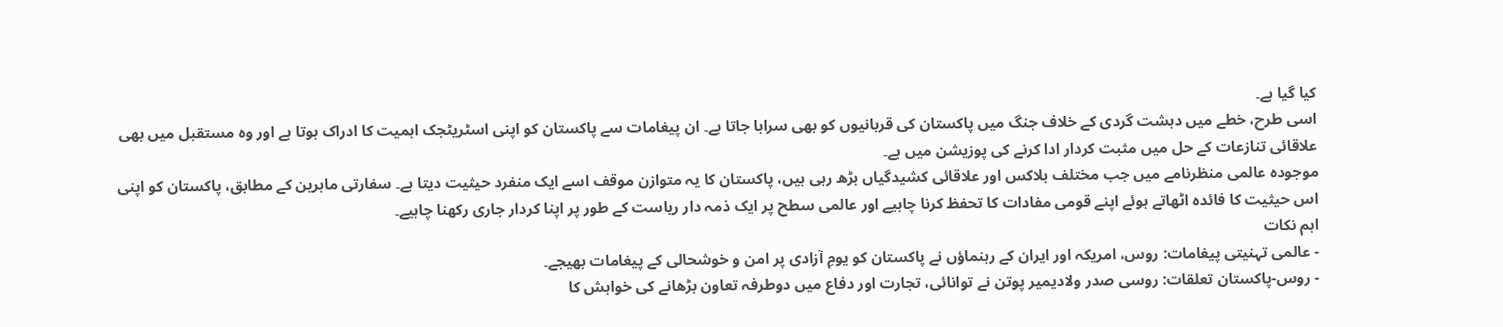کیا گیا ہے۔
اسی طرح، خطے میں دہشت گردی کے خلاف جنگ میں پاکستان کی قربانیوں کو بھی سراہا جاتا ہے۔ ان پیغامات سے پاکستان کو اپنی اسٹریٹجک اہمیت کا ادراک ہوتا ہے اور وہ مستقبل میں بھی علاقائی تنازعات کے حل میں مثبت کردار ادا کرنے کی پوزیشن میں ہے۔
موجودہ عالمی منظرنامے میں جب مختلف بلاکس اور علاقائی کشیدگیاں بڑھ رہی ہیں، پاکستان کا یہ متوازن موقف اسے ایک منفرد حیثیت دیتا ہے۔ سفارتی ماہرین کے مطابق، پاکستان کو اپنی اس حیثیت کا فائدہ اٹھاتے ہوئے اپنے قومی مفادات کا تحفظ کرنا چاہیے اور عالمی سطح پر ایک ذمہ دار ریاست کے طور پر اپنا کردار جاری رکھنا چاہیے۔
اہم نکات
- عالمی تہنیتی پیغامات: روس، امریکہ اور ایران کے رہنماؤں نے پاکستان کو یومِ آزادی پر امن و خوشحالی کے پیغامات بھیجے۔
- روس-پاکستان تعلقات: روسی صدر ولادیمیر پوتن نے توانائی، تجارت اور دفاع میں دوطرفہ تعاون بڑھانے کی خواہش کا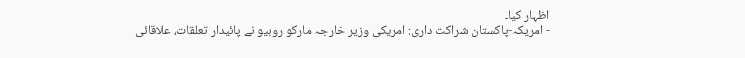اظہار کیا۔
- امریکہ-پاکستان شراکت داری: امریکی وزیر خارجہ مارکو روبیو نے پائیدار تعلقات، علاقائی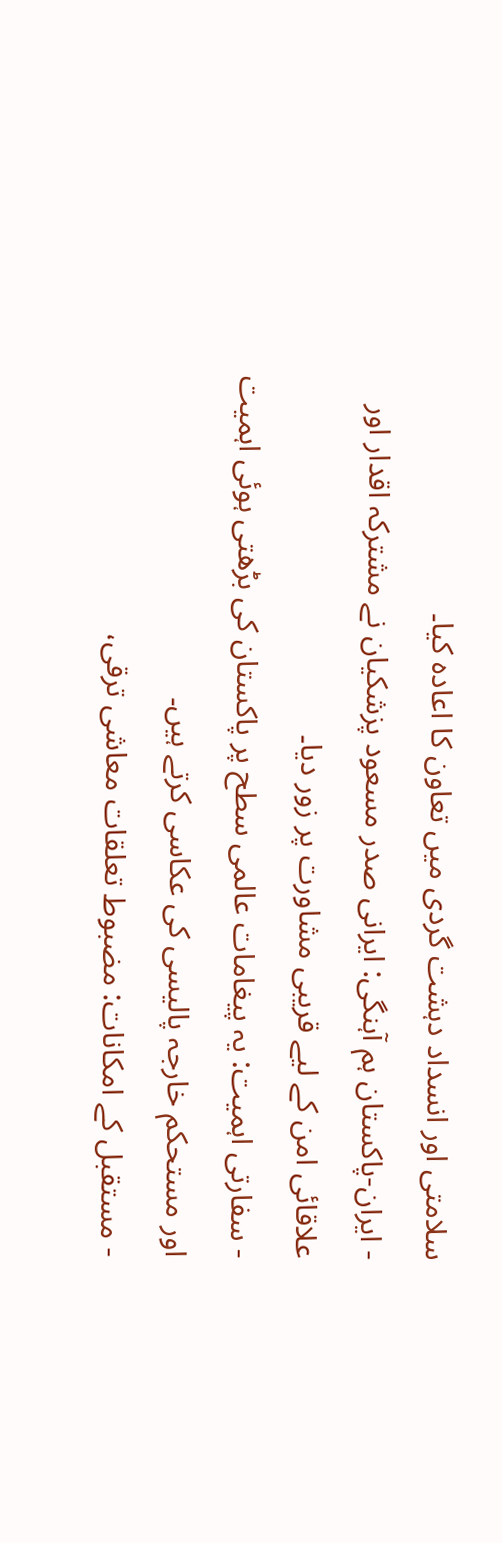سلامتی اور انسداد دہشت گردی میں تعاون کا اعادہ کیا۔
- ایران-پاکستان ہم آہنگی: ایرانی صدر مسعود پزشکیان نے مشترکہ اقدار اور علاقائی امن کے لیے قریبی مشاورت پر زور دیا۔
- سفارتی اہمیت: یہ پیغامات عالمی سطح پر پاکستان کی بڑھتی ہوئی اہمیت اور مستحکم خارجہ پالیسی کی عکاسی کرتے ہیں۔
- مستقبل کے امکانات: مضبوط تعلقات معاشی ترقی،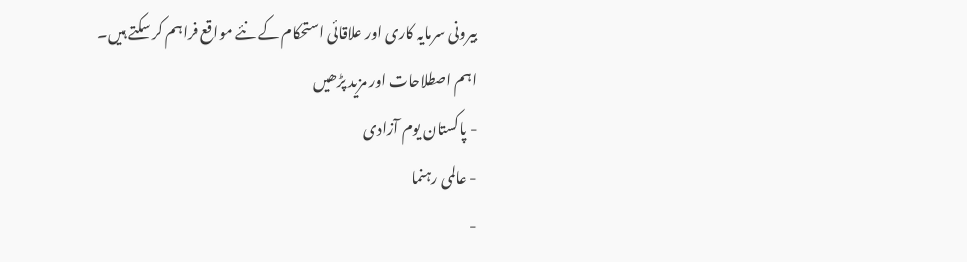بیرونی سرمایہ کاری اور علاقائی استحکام کے نئے مواقع فراہم کر سکتے ہیں۔
اہم اصطلاحات اور مزید پڑھیں
- پاکستان یوم آزادی
- عالمی رہنما
-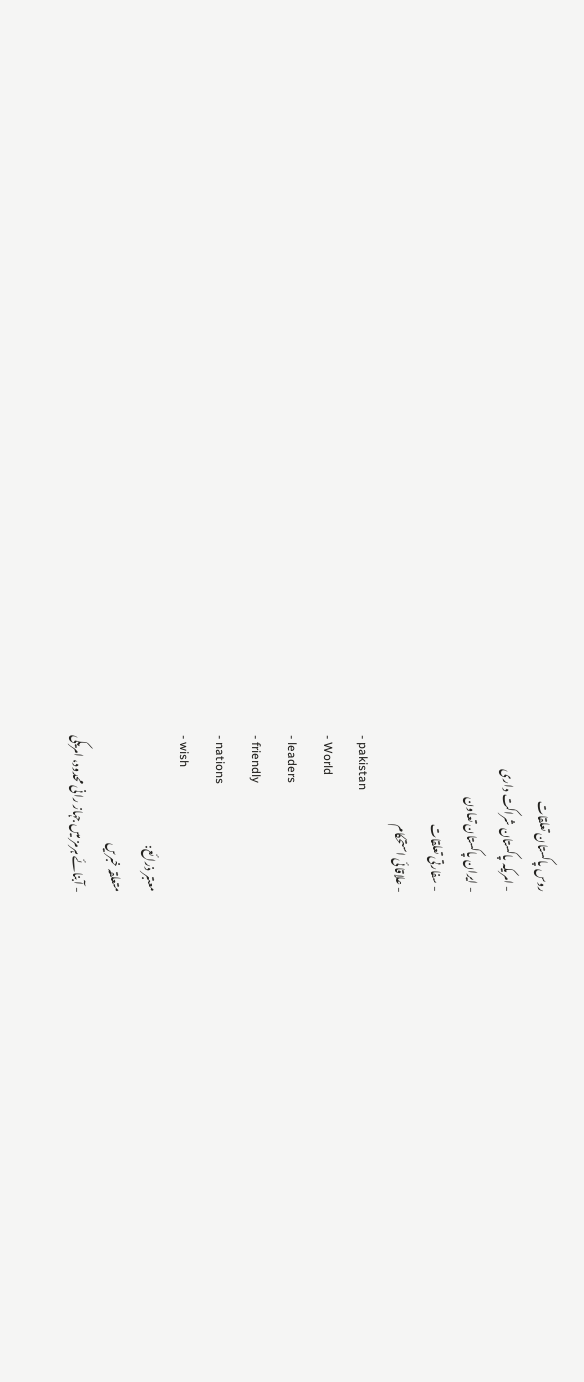روس پاکستان تعلقات
- امریکہ پاکستان شراکت داری
- ایران پاکستان تعاون
- سفارتی تعلقات
- علاقائی استحکام
- pakistan
- World
- leaders
- friendly
- nations
- wish
معتبر ذرائع:
متعلقہ خبریں
- آبنائے ہرمز میں جہاز رانی محدود، امریکی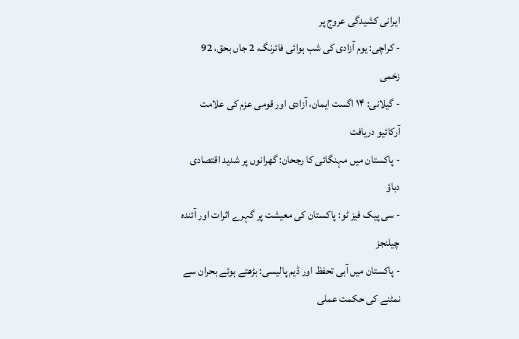ایرانی کشیدگی عروج پر
- کراچی: یوم آزادی کی شب ہوائی فائرنگ، 2 جاں بحق، 92 زخمی
- گیلانی: ۱۴ اگست ایمان، آزادی اور قومی عزم کی علامت
آرکائیو دریافت
- پاکستان میں مہنگائی کا رجحان: گھرانوں پر شدید اقتصادی دباؤ
- سی پیک فیز ٹو: پاکستان کی معیشت پر گہرے اثرات اور آئندہ چیلنجز
- پاکستان میں آبی تحفظ اور ڈیم پالیسی: بڑھتے ہوئے بحران سے نمٹنے کی حکمت عملی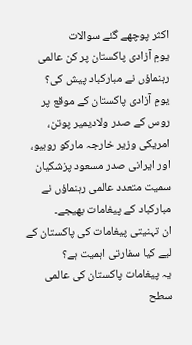اکثر پوچھے گئے سوالات
یومِ آزادی پاکستان پر کن عالمی رہنماؤں نے مبارکباد پیش کی؟
یومِ آزادی پاکستان کے موقع پر روس کے صدر ولادیمیر پوتن، امریکی وزیر خارجہ مارکو روبیو، اور ایرانی صدر مسعود پزشکیان سمیت متعدد عالمی رہنماؤں نے مبارکباد کے پیغامات بھیجے۔
ان تہنیتی پیغامات کی پاکستان کے لیے کیا سفارتی اہمیت ہے؟
یہ پیغامات پاکستان کی عالمی سطح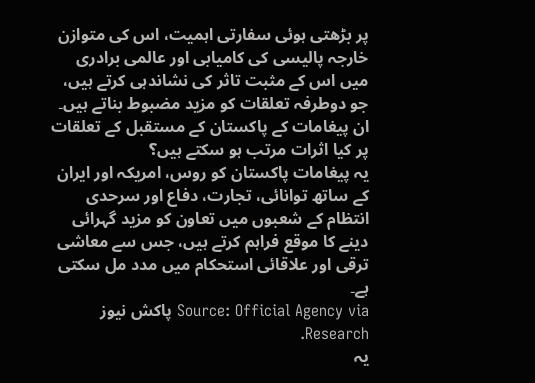پر بڑھتی ہوئی سفارتی اہمیت، اس کی متوازن خارجہ پالیسی کی کامیابی اور عالمی برادری میں اس کے مثبت تاثر کی نشاندہی کرتے ہیں، جو دوطرفہ تعلقات کو مزید مضبوط بناتے ہیں۔
ان پیغامات کے پاکستان کے مستقبل کے تعلقات پر کیا اثرات مرتب ہو سکتے ہیں؟
یہ پیغامات پاکستان کو روس، امریکہ اور ایران کے ساتھ توانائی، تجارت، دفاع اور سرحدی انتظام کے شعبوں میں تعاون کو مزید گہرائی دینے کا موقع فراہم کرتے ہیں، جس سے معاشی ترقی اور علاقائی استحکام میں مدد مل سکتی ہے۔
Source: Official Agency via پاکش نیوز Research.
یہ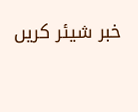خبر شیئر کریں